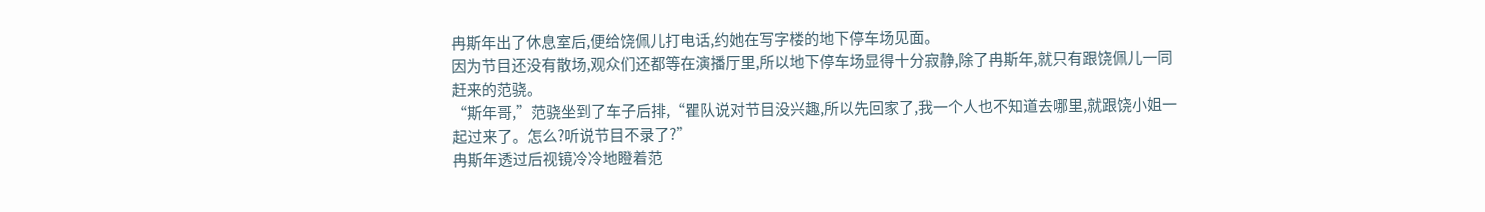冉斯年出了休息室后,便给饶佩儿打电话,约她在写字楼的地下停车场见面。
因为节目还没有散场,观众们还都等在演播厅里,所以地下停车场显得十分寂静,除了冉斯年,就只有跟饶佩儿一同赶来的范骁。
“斯年哥,”范骁坐到了车子后排,“瞿队说对节目没兴趣,所以先回家了,我一个人也不知道去哪里,就跟饶小姐一起过来了。怎么?听说节目不录了?”
冉斯年透过后视镜冷冷地瞪着范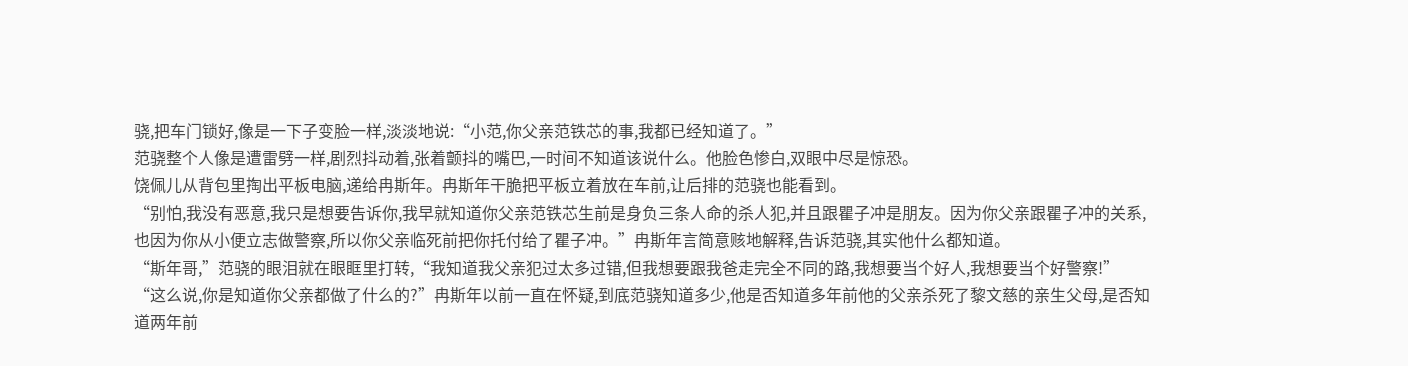骁,把车门锁好,像是一下子变脸一样,淡淡地说:“小范,你父亲范铁芯的事,我都已经知道了。”
范骁整个人像是遭雷劈一样,剧烈抖动着,张着颤抖的嘴巴,一时间不知道该说什么。他脸色惨白,双眼中尽是惊恐。
饶佩儿从背包里掏出平板电脑,递给冉斯年。冉斯年干脆把平板立着放在车前,让后排的范骁也能看到。
“别怕,我没有恶意,我只是想要告诉你,我早就知道你父亲范铁芯生前是身负三条人命的杀人犯,并且跟瞿子冲是朋友。因为你父亲跟瞿子冲的关系,也因为你从小便立志做警察,所以你父亲临死前把你托付给了瞿子冲。”冉斯年言简意赅地解释,告诉范骁,其实他什么都知道。
“斯年哥,”范骁的眼泪就在眼眶里打转,“我知道我父亲犯过太多过错,但我想要跟我爸走完全不同的路,我想要当个好人,我想要当个好警察!”
“这么说,你是知道你父亲都做了什么的?”冉斯年以前一直在怀疑,到底范骁知道多少,他是否知道多年前他的父亲杀死了黎文慈的亲生父母,是否知道两年前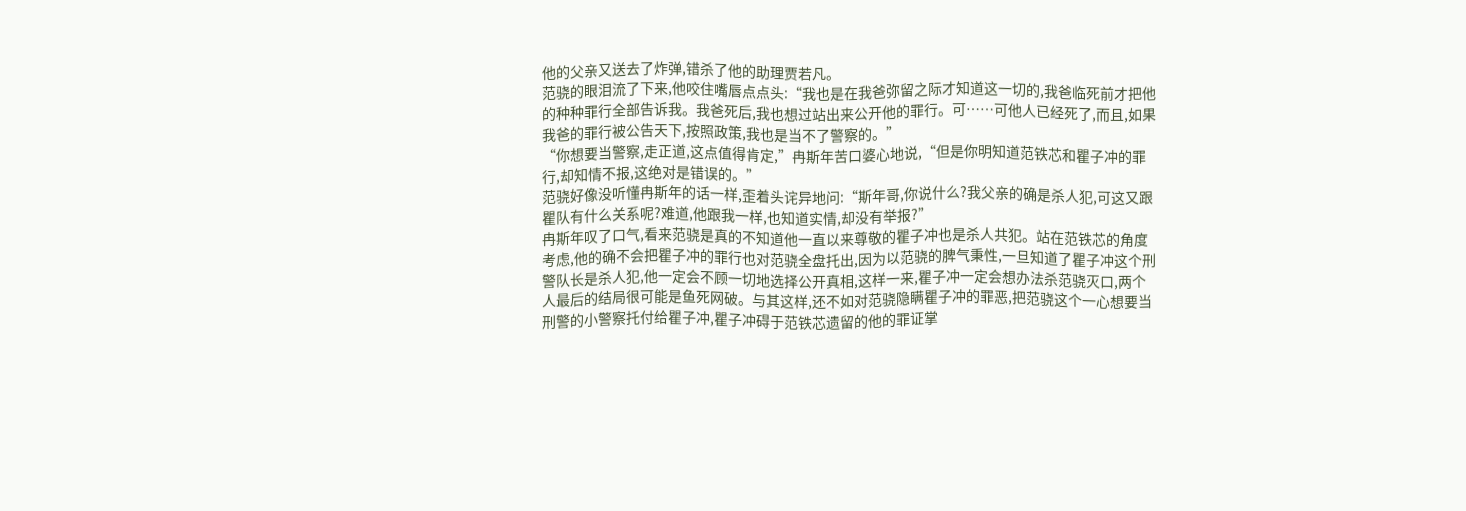他的父亲又送去了炸弹,错杀了他的助理贾若凡。
范骁的眼泪流了下来,他咬住嘴唇点点头:“我也是在我爸弥留之际才知道这一切的,我爸临死前才把他的种种罪行全部告诉我。我爸死后,我也想过站出来公开他的罪行。可……可他人已经死了,而且,如果我爸的罪行被公告天下,按照政策,我也是当不了警察的。”
“你想要当警察,走正道,这点值得肯定,”冉斯年苦口婆心地说,“但是你明知道范铁芯和瞿子冲的罪行,却知情不报,这绝对是错误的。”
范骁好像没听懂冉斯年的话一样,歪着头诧异地问:“斯年哥,你说什么?我父亲的确是杀人犯,可这又跟瞿队有什么关系呢?难道,他跟我一样,也知道实情,却没有举报?”
冉斯年叹了口气,看来范骁是真的不知道他一直以来尊敬的瞿子冲也是杀人共犯。站在范铁芯的角度考虑,他的确不会把瞿子冲的罪行也对范骁全盘托出,因为以范骁的脾气秉性,一旦知道了瞿子冲这个刑警队长是杀人犯,他一定会不顾一切地选择公开真相,这样一来,瞿子冲一定会想办法杀范骁灭口,两个人最后的结局很可能是鱼死网破。与其这样,还不如对范骁隐瞒瞿子冲的罪恶,把范骁这个一心想要当刑警的小警察托付给瞿子冲,瞿子冲碍于范铁芯遗留的他的罪证掌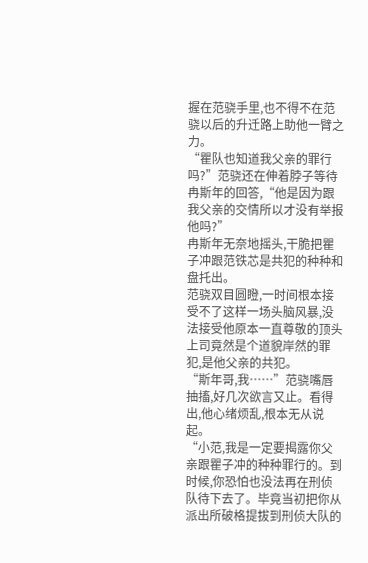握在范骁手里,也不得不在范骁以后的升迁路上助他一臂之力。
“瞿队也知道我父亲的罪行吗?”范骁还在伸着脖子等待冉斯年的回答,“他是因为跟我父亲的交情所以才没有举报他吗?”
冉斯年无奈地摇头,干脆把瞿子冲跟范铁芯是共犯的种种和盘托出。
范骁双目圆瞪,一时间根本接受不了这样一场头脑风暴,没法接受他原本一直尊敬的顶头上司竟然是个道貌岸然的罪犯,是他父亲的共犯。
“斯年哥,我……”范骁嘴唇抽搐,好几次欲言又止。看得出,他心绪烦乱,根本无从说起。
“小范,我是一定要揭露你父亲跟瞿子冲的种种罪行的。到时候,你恐怕也没法再在刑侦队待下去了。毕竟当初把你从派出所破格提拔到刑侦大队的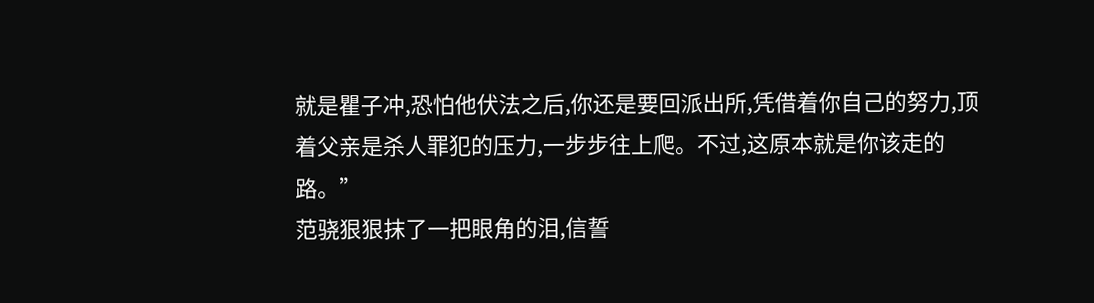就是瞿子冲,恐怕他伏法之后,你还是要回派出所,凭借着你自己的努力,顶着父亲是杀人罪犯的压力,一步步往上爬。不过,这原本就是你该走的路。”
范骁狠狠抹了一把眼角的泪,信誓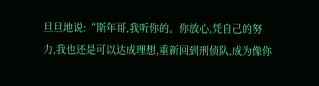旦旦地说:“斯年哥,我听你的。你放心,凭自己的努力,我也还是可以达成理想,重新回到刑侦队,成为像你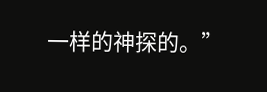一样的神探的。”